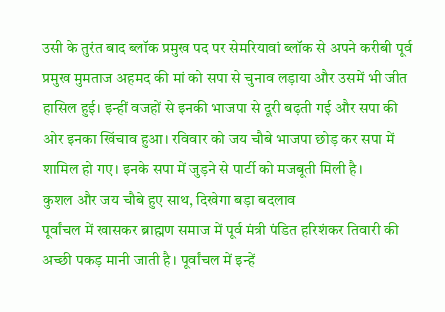उसी के तुरंत बाद ब्लॉक प्रमुख पद पर सेमरियावां ब्लॉक से अपने करीबी पूर्व प्रमुख मुमताज अहमद की मां को सपा से चुनाव लड़ाया और उसमें भी जीत हासिल हुई। इन्हीं वजहों से इनकी भाजपा से दूरी बढ़ती गई और सपा की ओर इनका खिंचाव हुआ। रविवार को जय चौबे भाजपा छोड़ कर सपा में शामिल हो गए। इनके सपा में जुड़ने से पार्टी को मजबूती मिली है।
कुशल और जय चौबे हुए साथ, दिखेगा बड़ा बदलाव
पूर्वांचल में खासकर ब्राह्मण समाज में पूर्व मंत्री पंडित हरिशंकर तिवारी की अच्छी पकड़ मानी जाती है। पूर्वांचल में इन्हें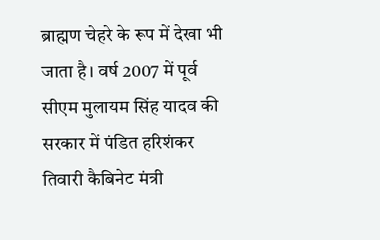ब्राह्मण चेहरे के रूप में देखा भी जाता है। वर्ष 2007 में पूर्व सीएम मुलायम सिंह यादव की सरकार में पंडित हरिशंकर तिवारी कैबिनेट मंत्री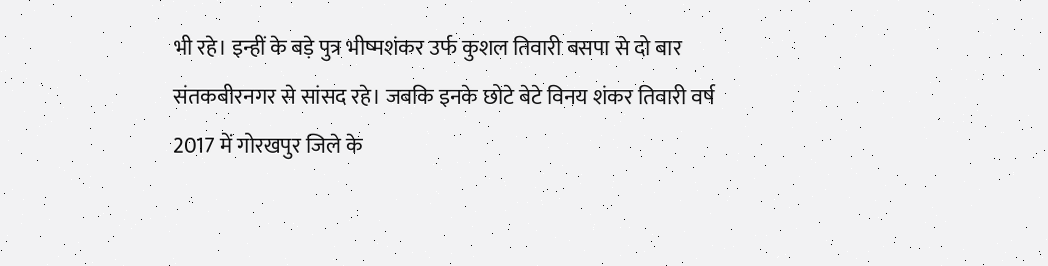भी रहे। इन्हीं के बड़े पुत्र भीष्मशंकर उर्फ कुशल तिवारी बसपा से दो बार संतकबीरनगर से सांसद रहे। जबकि इनके छोटे बेटे विनय शंकर तिवारी वर्ष 2017 में गोरखपुर जिले के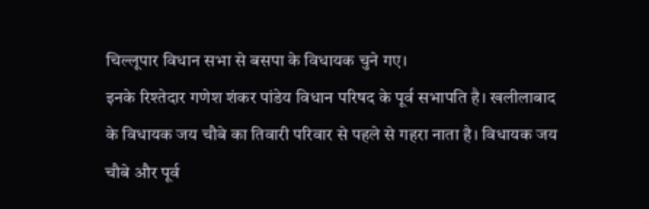चिल्लूपार विधान सभा से बसपा के विधायक चुने गए।
इनके रिश्तेदार गणेश शंकर पांडेय विधान परिषद के पूर्व सभापति है। खलीलाबाद के विधायक जय चौबे का तिवारी परिवार से पहले से गहरा नाता है। विधायक जय चौबे और पूर्व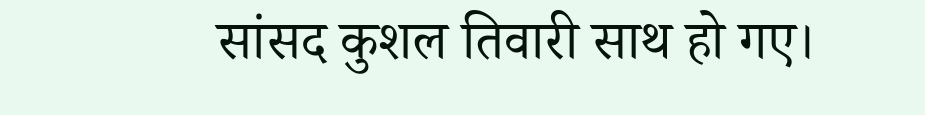सांसद कुशल तिवारी साथ हो गए।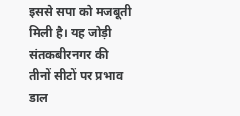इससे सपा को मजबूती मिली है। यह जोड़ी संतकबीरनगर की तीनों सीटों पर प्रभाव डाल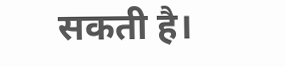सकती है।